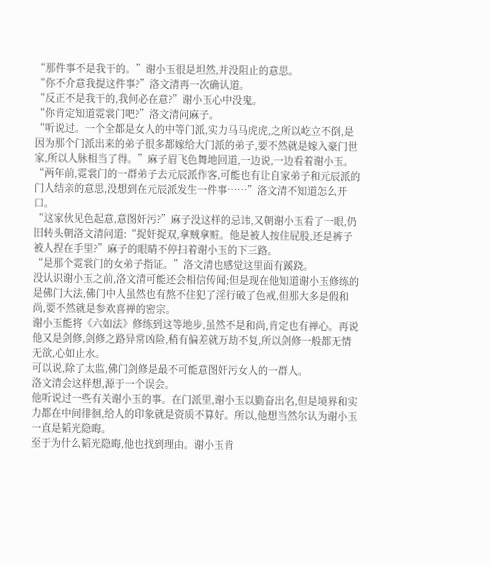“那件事不是我干的。”谢小玉很是坦然,并没阻止的意思。
“你不介意我提这件事?”洛文清再一次确认道。
“反正不是我干的,我何必在意?”谢小玉心中没鬼。
“你肯定知道霓裳门吧?”洛文清问麻子。
“听说过。一个全都是女人的中等门派,实力马马虎虎,之所以屹立不倒,是因为那个门派出来的弟子很多都嫁给大门派的弟子,要不然就是嫁入豪门世家,所以人脉相当了得。”麻子眉飞色舞地回道,一边说,一边看着谢小玉。
“两年前,霓裳门的一群弟子去元辰派作客,可能也有让自家弟子和元辰派的门人结亲的意思,没想到在元辰派发生一件事……”洛文清不知道怎么开口。
“这家伙见色起意,意图奸污?”麻子没这样的忌讳,又朝谢小玉看了一眼,仍旧转头朝洛文清问道:“捉奸捉双,拿贼拿赃。他是被人按住屁股,还是裤子被人捏在手里?”麻子的眼睛不停扫着谢小玉的下三路。
“是那个霓裳门的女弟子指证。”洛文清也感觉这里面有蹊跷。
没认识谢小玉之前,洛文清可能还会相信传闻;但是现在他知道谢小玉修练的是佛门大法,佛门中人虽然也有熬不住犯了淫行破了色戒,但那大多是假和尚,要不然就是参欢喜禅的密宗。
谢小玉能将《六如法》修练到这等地步,虽然不是和尚,肯定也有禅心。再说他又是剑修,剑修之路异常凶险,稍有偏差就万劫不复,所以剑修一般都无情无欲,心如止水。
可以说,除了太监,佛门剑修是最不可能意图奸污女人的一群人。
洛文清会这样想,源于一个误会。
他听说过一些有关谢小玉的事。在门派里,谢小玉以勤奋出名,但是境界和实力都在中间徘徊,给人的印象就是资质不算好。所以,他想当然尔认为谢小玉一直是韬光隐晦。
至于为什么韬光隐晦,他也找到理由。谢小玉肯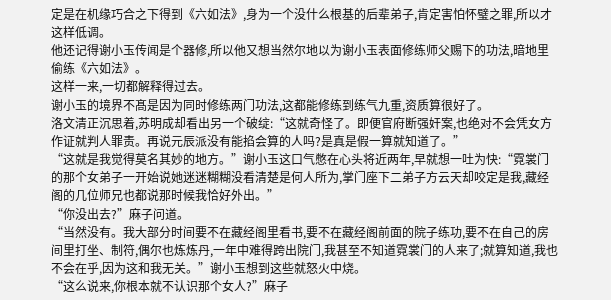定是在机缘巧合之下得到《六如法》,身为一个没什么根基的后辈弟子,肯定害怕怀璧之罪,所以才这样低调。
他还记得谢小玉传闻是个器修,所以他又想当然尔地以为谢小玉表面修练师父赐下的功法,暗地里偷练《六如法》。
这样一来,一切都解释得过去。
谢小玉的境界不髙是因为同时修练两门功法,这都能修练到练气九重,资质算很好了。
洛文清正沉思着,苏明成却看出另一个破绽:“这就奇怪了。即便官府断强奸案,也绝对不会凭女方作证就判人罪责。再说元辰派没有能掐会算的人吗?是真是假一算就知道了。”
“这就是我觉得莫名其妙的地方。”谢小玉这口气憋在心头将近两年,早就想一吐为快:“霓裳门的那个女弟子一开始说她迷迷糊糊没看清楚是何人所为,掌门座下二弟子方云天却咬定是我,藏经阁的几位师兄也都说那时候我恰好外出。”
“你没出去?”麻子问道。
“当然没有。我大部分时间要不在藏经阁里看书,要不在藏经阁前面的院子练功,要不在自己的房间里打坐、制符,偶尔也炼炼丹,一年中难得跨出院门,我甚至不知道霓裳门的人来了;就算知道,我也不会在乎,因为这和我无关。”谢小玉想到这些就怒火中烧。
“这么说来,你根本就不认识那个女人?”麻子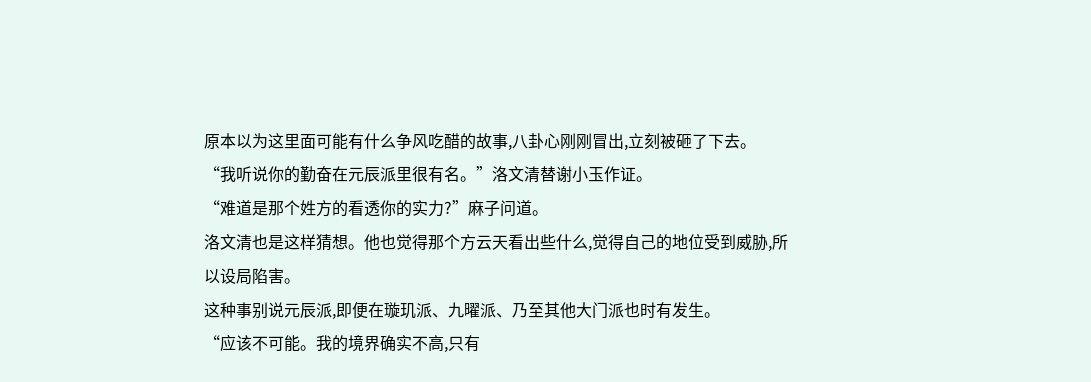原本以为这里面可能有什么争风吃醋的故事,八卦心刚刚冒出,立刻被砸了下去。
“我听说你的勤奋在元辰派里很有名。”洛文清替谢小玉作证。
“难道是那个姓方的看透你的实力?”麻子问道。
洛文清也是这样猜想。他也觉得那个方云天看出些什么,觉得自己的地位受到威胁,所以设局陷害。
这种事别说元辰派,即便在璇玑派、九曜派、乃至其他大门派也时有发生。
“应该不可能。我的境界确实不高,只有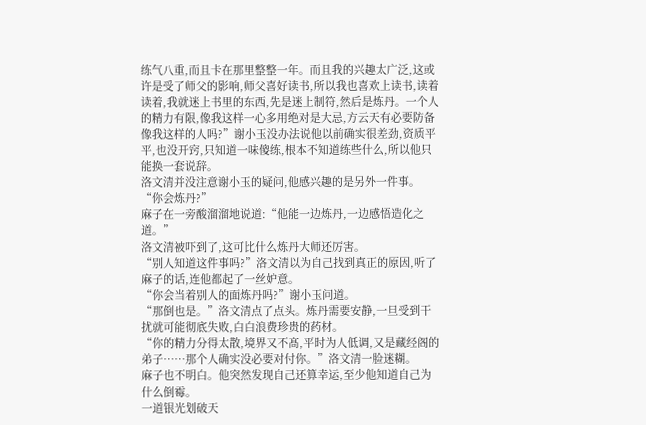练气八重,而且卡在那里整整一年。而且我的兴趣太广泛,这或许是受了师父的影响,师父喜好读书,所以我也喜欢上读书,读着读着,我就迷上书里的东西,先是迷上制符,然后是炼丹。一个人的精力有限,像我这样一心多用绝对是大忌,方云天有必要防备像我这样的人吗?”谢小玉没办法说他以前确实很差劲,资质平平,也没开窍,只知道一味傻练,根本不知道练些什么,所以他只能换一套说辞。
洛文清并没注意谢小玉的疑问,他感兴趣的是另外一件事。
“你会炼丹?”
麻子在一旁酸溜溜地说道:“他能一边炼丹,一边感悟造化之道。”
洛文清被吓到了,这可比什么炼丹大师还厉害。
“别人知道这件事吗?”洛文清以为自己找到真正的原因,听了麻子的话,连他都起了一丝妒意。
“你会当着别人的面炼丹吗?”谢小玉问道。
“那倒也是。”洛文清点了点头。炼丹需要安静,一旦受到干扰就可能彻底失败,白白浪费珍贵的药材。
“你的精力分得太散,境界又不髙,平时为人低调,又是藏经阁的弟子……那个人确实没必要对付你。”洛文清一脸迷糊。
麻子也不明白。他突然发现自己还算幸运,至少他知道自己为什么倒霉。
一道银光划破天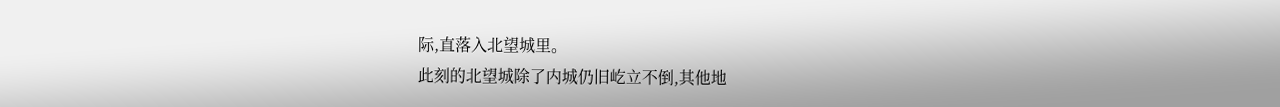际,直落入北望城里。
此刻的北望城除了内城仍旧屹立不倒,其他地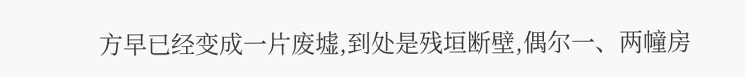方早已经变成一片废墟,到处是残垣断壁,偶尔一、两幢房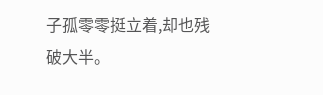子孤零零挺立着,却也残破大半。